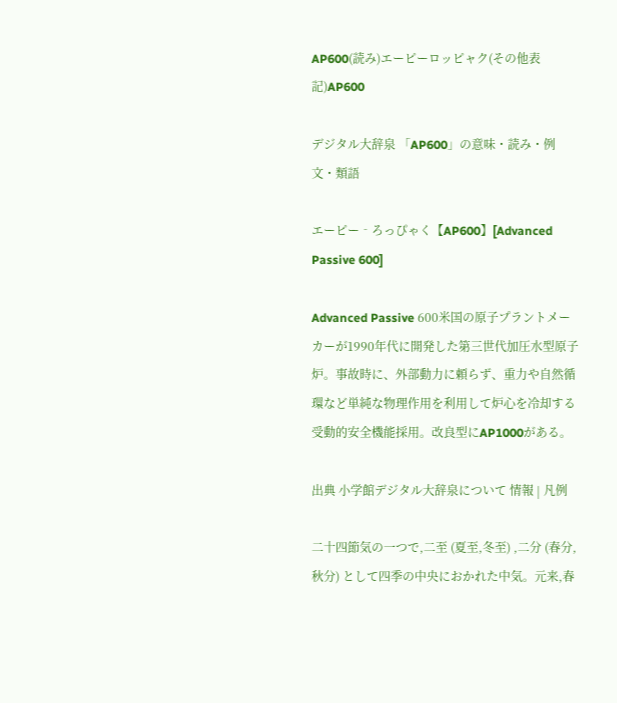AP600(読み)エーピーロッピャク(その他表記)AP600

デジタル大辞泉 「AP600」の意味・読み・例文・類語

エーピー‐ろっぴゃく【AP600】[Advanced Passive 600]

Advanced Passive 600米国の原子プラントメーカーが1990年代に開発した第三世代加圧水型原子炉。事故時に、外部動力に頼らず、重力や自然循環など単純な物理作用を利用して炉心を冷却する受動的安全機能採用。改良型にAP1000がある。

出典 小学館デジタル大辞泉について 情報 | 凡例

二十四節気の一つで,二至 (夏至,冬至) ,二分 (春分,秋分) として四季の中央におかれた中気。元来,春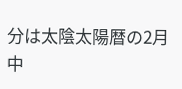分は太陰太陽暦の2月中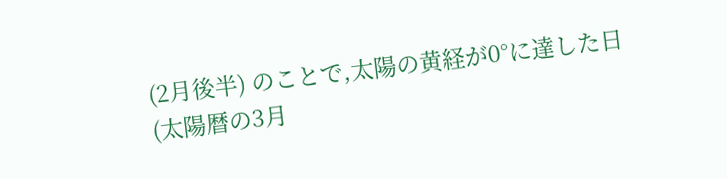(2月後半) のことで,太陽の黄経が0°に達した日 (太陽暦の3月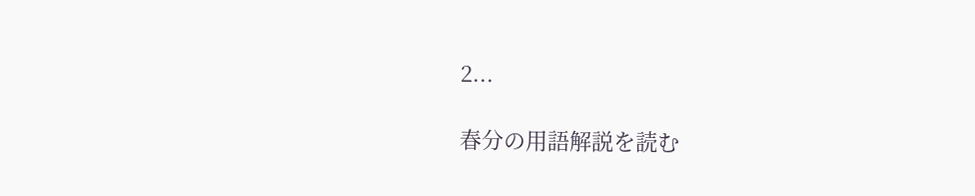2...

春分の用語解説を読む